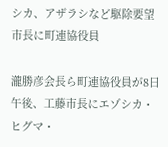シカ、アザラシなど駆除要望 市長に町連協役員

瀧勝彦会長ら町連協役員が8日午後、工藤市長にエゾシカ・ヒグマ・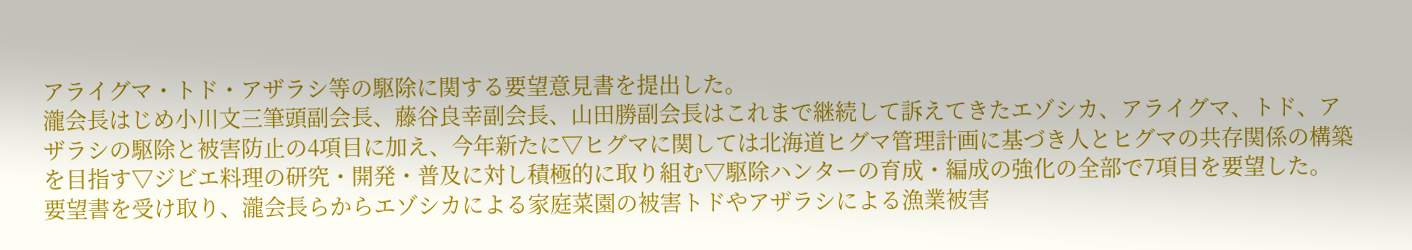アライグマ・トド・アザラシ等の駆除に関する要望意見書を提出した。
瀧会長はじめ小川文三筆頭副会長、藤谷良幸副会長、山田勝副会長はこれまで継続して訴えてきたエゾシカ、アライグマ、トド、アザラシの駆除と被害防止の4項目に加え、今年新たに▽ヒグマに関しては北海道ヒグマ管理計画に基づき人とヒグマの共存関係の構築を目指す▽ジビエ料理の研究・開発・普及に対し積極的に取り組む▽駆除ハンターの育成・編成の強化の全部で7項目を要望した。
要望書を受け取り、瀧会長らからエゾシカによる家庭菜園の被害トドやアザラシによる漁業被害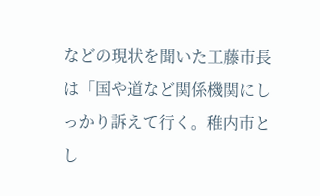などの現状を聞いた工藤市長は「国や道など関係機関にしっかり訴えて行く。稚内市とし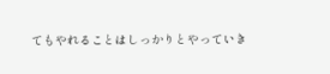てもやれることはしっかりとやっていき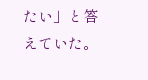たい」と答えていた。